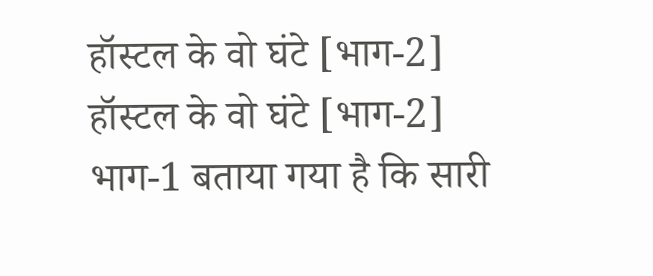हॉस्टल के वो घंटे [भाग-2]
हॉस्टल के वो घंटे [भाग-2]
भाग-1 बताया गया है कि सारी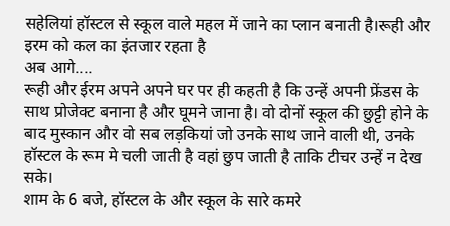सहेलियां हॉस्टल से स्कूल वाले महल में जाने का प्लान बनाती है।रूही और इरम को कल का इंतजार रहता है
अब आगे....
रूही और ईरम अपने अपने घर पर ही कहती है कि उन्हें अपनी फ्रेंडस के साथ प्रोजेक्ट बनाना है और घूमने जाना है। वो दोनों स्कूल की छुट्टी होने के बाद मुस्कान और वो सब लड़कियां जो उनके साथ जाने वाली थी, उनके हॉस्टल के रूम मे चली जाती है वहां छुप जाती है ताकि टीचर उन्हें न देख सके।
शाम के 6 बजे, हॉस्टल के और स्कूल के सारे कमरे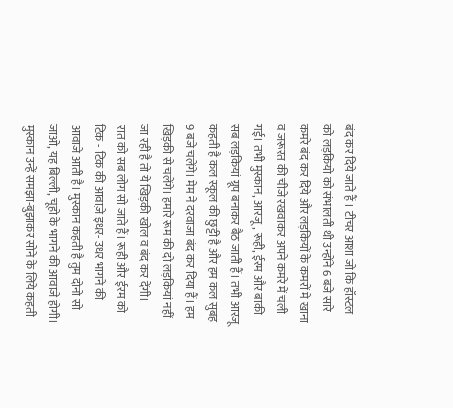बंद कर दिये जाते हैं । टीचर आशा जो कि हॉस्टल को लड़कियो को संभालती थी उन्होंने 6 बजे सारे कमरे बंद कर दिये और लड़कियों के कमरों मे खाना व जरूरत की चीजे रखवाकर अपने कमरे में चली गई। तभी मुस्कान, आरजू, रूही, ईरम और बाकी सब लड़कियां ग्रूप बनाकर बैठ जाती हैं। तभी आरजू कहती है कल स्कूल की छुट्टी है और हम कल सुबह 9 बजे चलेंगे। मेम ने दरवाजा बंद कर दिया हैं। हम खिड़की से चलेंगे। हमारे रूम की दो लड़कियां नहीं जा रही है तो ये खिड़की खोल व बंद कर देंगी।
रात को सब लोग सो जाते हैं। रूही और ईरम को टिक - टिक की आवाज़े इधर- उधर भागने की आवाजे आती है। मुस्कान कहती है तुम दोनो सो जाओ, यह बिल्ली, चूहो के भागने की आवाजे होगी। मुस्कान उन्हें समझा-बुझाकर सोने के लिये कहती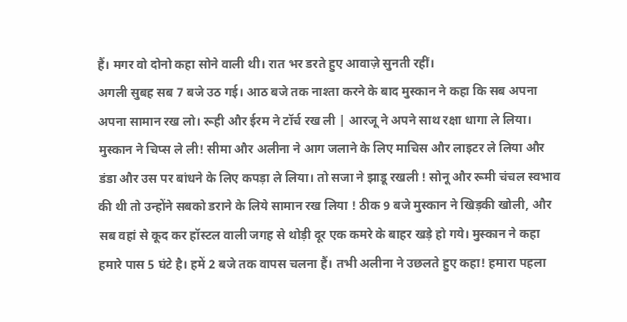हैं। मगर वो दोनो कहा सोने वाली थी। रात भर डरते हुए आवाज़े सुनती रहीं।
अगली सुबह सब 7 बजे उठ गई। आठ बजे तक नाश्ता करने के बाद मुस्कान ने कहा कि सब अपना अपना सामान रख लो। रूही और ईरम ने टॉर्च रख ली | आरजू ने अपने साथ रक्षा धागा ले लिया। मुस्कान ने चिप्स ले ली! सीमा और अलीना ने आग जलाने के लिए माचिस और लाइटर ले लिया और डंडा और उस पर बांधने के लिए कपड़ा ले लिया। तो सजा ने झाडू रखली ! सोनू और रूमी चंचल स्वभाव की थी तो उन्होंने सबको डराने के लिये सामान रख लिया ! ठीक 9 बजे मुस्कान ने खिड़की खोली, और सब वहां से कूद कर हॉस्टल वाली जगह से थोड़ी दूर एक कमरे के बाहर खड़े हो गये। मुस्कान ने कहा हमारे पास 5 घंटे है। हमें 2 बजे तक वापस चलना हैं। तभी अलीना ने उछलते हुए कहा! हमारा पहला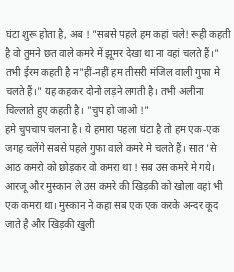घंटा शुरू होता है, अब ! "सबसे पहले हम कहां चले! रूही कहती है वो तुमने छत वाले कमरे में झूमर देखा था ना वहां चलते हैं।"
तभी ईरम कहती है न"हीं-नहीं हम तीसरी मंजिल वाली गुफा मे चलते हैं।" यह कहकर दोनो लड़ने लगती है। तभी अलीना चिल्लाते हुए कहती है। "चुप हो जाओ !"
हमे चुपचाप चलना है। ये हमारा पहला घंटा है तो हम एक-एक जगह चलेंगे सबसे पहले गुफा वाले कमरे मे चलते हैं। सात 'से आठ कमरो को छोड़कर वो कमरा था ! सब उस कमरे मे गये। आरजू और मुस्कान ले उस कमरे की खिड़की को खोला वहां भी एक कमरा था। मुस्कान ने कहा सब एक एक करके अन्दर कूद जाते है और खिड़की खुली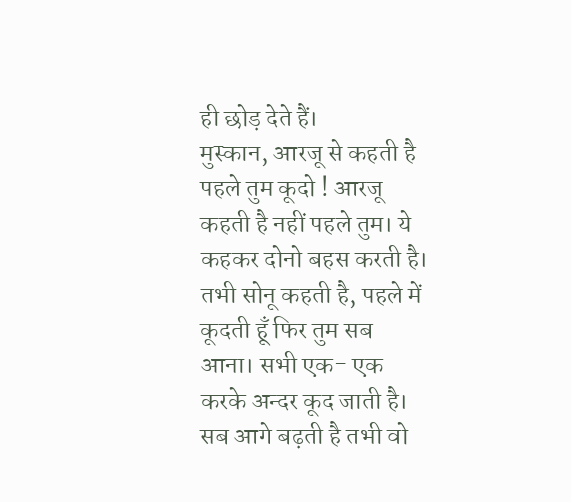ही छोड़ देते हैं।
मुस्कान, आरजू से कहती है पहले तुम कूदो ! आरजू कहती है नहीं पहले तुम। ये कहकर दोनो बहस करती है। तभी सोनू कहती है, पहले में कूदती हूँ फिर तुम सब आना। सभी एक- एक करके अन्दर कूद जाती है। सब आगे बढ़ती है तभी वो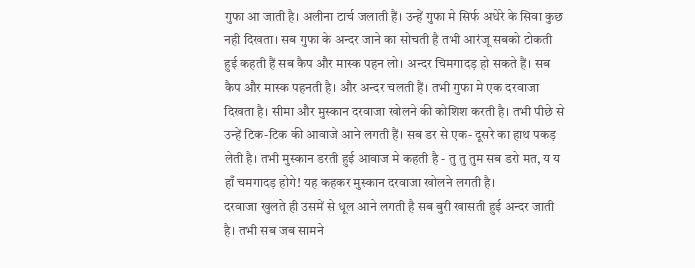गुफा आ जाती है। अलीना टार्च जलाती हैं। उन्हें गुफा मे सिर्फ अधेरे के सिवा कुछ नही दिखता। सब गुफा के अन्दर जाने का सोचती है तभी आरंजू सबको टोकती हुई कहती हैं सब कैप और मास्क पहन लो। अन्दर चिमगादड़ हो सकते हैं। सब कैप और मास्क पहनती है। और अन्दर चलती हैं। तभी गुफा मे एक दरवाजा दिखता है। सीमा और मुस्कान दरवाजा खोलने की कोशिश करती है। तभी पीछे से उन्हें टिक-टिक की आवाजे आने लगती हैं। सब डर से एक- दूसरे का हाथ पकड़ लेती है। तभी मुस्कान डरती हुई आवाज मे कहती है - तु तु तुम सब डरो मत, य य हाँ चमगादड़ होगे! यह कहकर मुस्कान दरवाजा खोलने लगती है।
दरवाजा खुलते ही उसमें से धूल आने लगती है सब बुरी खासती हुई अन्दर जाती है। तभी सब जब सामने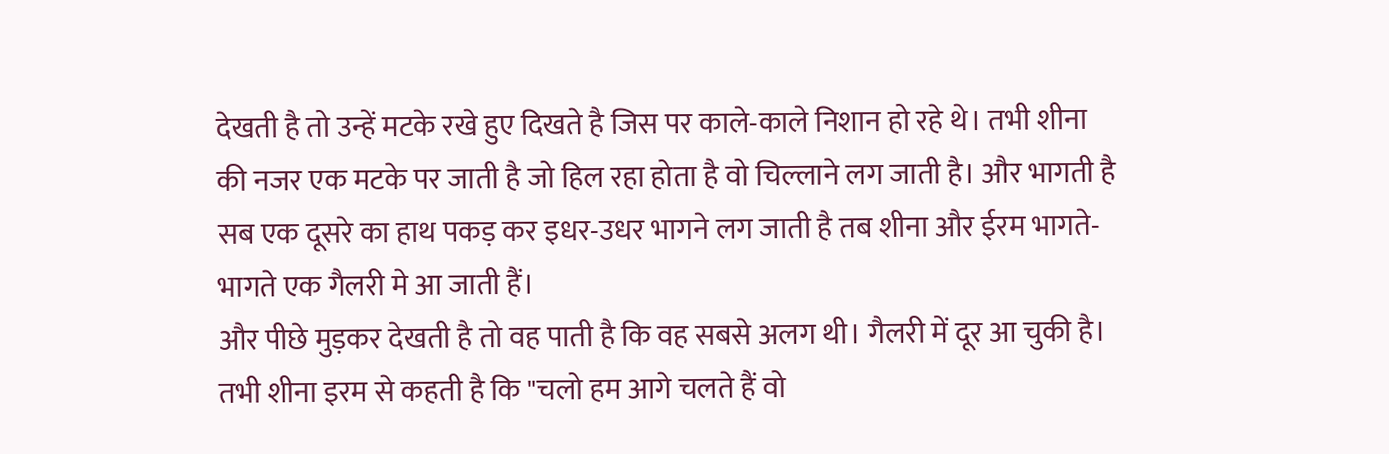देखती है तो उन्हें मटके रखे हुए दिखते है जिस पर काले-काले निशान हो रहे थे। तभी शीना की नजर एक मटके पर जाती है जो हिल रहा होता है वो चिल्लाने लग जाती है। और भागती है
सब एक दूसरे का हाथ पकड़ कर इधर-उधर भागने लग जाती है तब शीना और ईरम भागते- भागते एक गैलरी मे आ जाती हैं।
और पीछे मुड़कर देखती है तो वह पाती है कि वह सबसे अलग थी। गैलरी में दूर आ चुकी है। तभी शीना इरम से कहती है कि "चलो हम आगे चलते हैं वो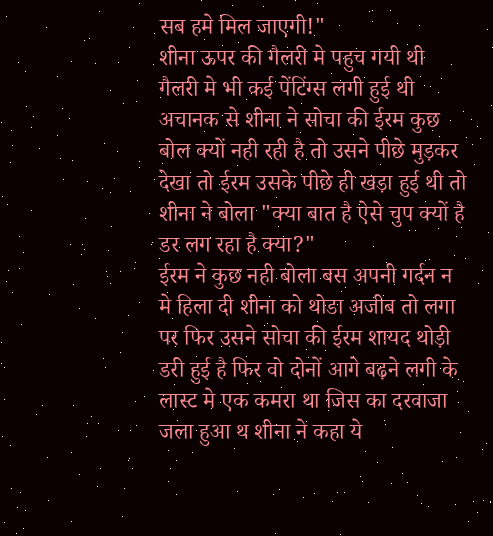सब हमे मिल जाएगी!"
शीना ऊपर की गैलरी मे पहुच गयी थी गैलरी मे भी कई पेंटिंग्स लगी हुई थी अचानक से शीना ने सोचा की ईरम कुछ बोल क्यों नही रही है तो उसने पीछे मुड़कर देखा तो ईरम उसके पीछे ही खड़ा हुई थी तो शीना ने बोला "क्या बात है ऐसे चुप क्यों है डर लग रहा है क्या?"
ईरम ने कुछ नही बोला बस अपनी गर्दन न मे हिला दी शीना को थोडा अजीब तो लगा पर फिर उसने सोचा की ईरम शायद थोड़ी डरी हुई है फिर वो दोनों आगे बढ़ने लगी के लास्ट मे एक कमरा था जिस का दरवाजा जला हुआ थ शीना ने कहा ये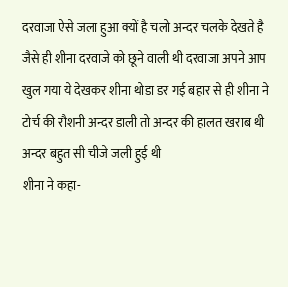दरवाजा ऐसे जला हुआ क्यों है चलो अन्दर चलके देखते है
जैसे ही शीना दरवाजे को छूने वाली थी दरवाजा अपने आप खुल गया ये देखकर शीना थोडा डर गई बहार से ही शीना ने टोर्च की रौशनी अन्दर डाली तो अन्दर की हालत खराब थी अन्दर बहुत सी चीजे जली हुई थी
शीना ने कहा-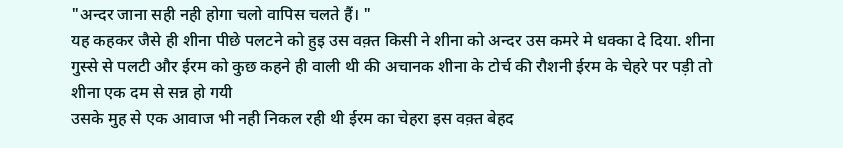"अन्दर जाना सही नही होगा चलो वापिस चलते हैं। "
यह कहकर जैसे ही शीना पीछे पलटने को हुइ उस वक़्त किसी ने शीना को अन्दर उस कमरे मे धक्का दे दिया. शीना गुस्से से पलटी और ईरम को कुछ कहने ही वाली थी की अचानक शीना के टोर्च की रौशनी ईरम के चेहरे पर पड़ी तो शीना एक दम से सन्न हो गयी
उसके मुह से एक आवाज भी नही निकल रही थी ईरम का चेहरा इस वक़्त बेहद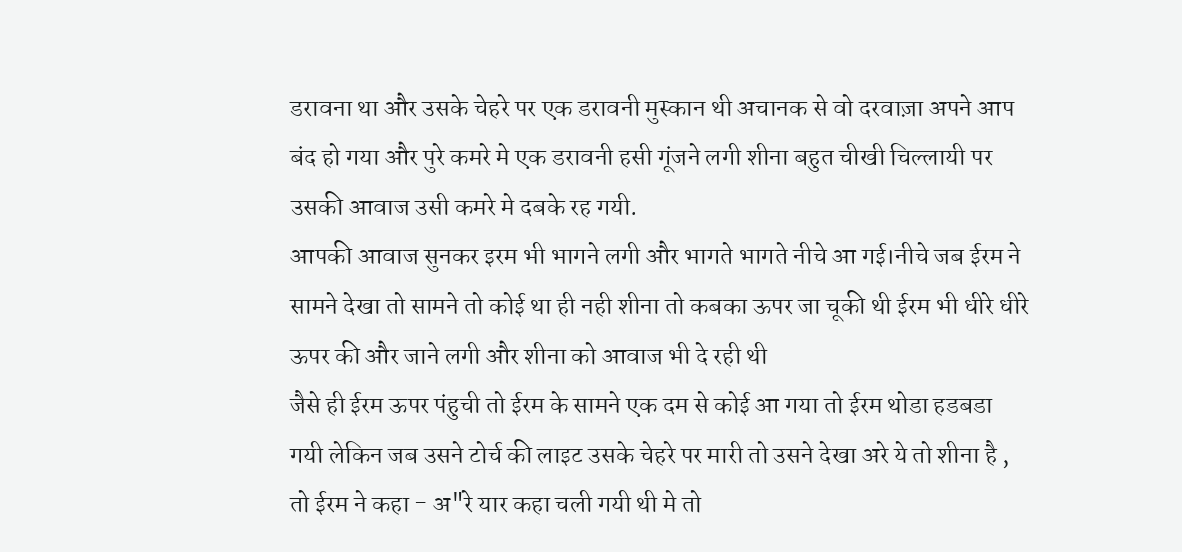डरावना था और उसके चेहरे पर एक डरावनी मुस्कान थी अचानक से वो दरवाज़ा अपने आप बंद हो गया और पुरे कमरे मे एक डरावनी हसी गूंजने लगी शीना बहुत चीखी चिल्लायी पर उसकी आवाज उसी कमरे मे दबके रह गयी.
आपकी आवाज सुनकर इरम भी भागने लगी और भागते भागते नीचे आ गई।नीचे जब ईरम ने सामने देखा तो सामने तो कोई था ही नही शीना तो कबका ऊपर जा चूकी थी ईरम भी धीरे धीरे ऊपर की और जाने लगी और शीना को आवाज भी दे रही थी
जैसे ही ईरम ऊपर पंहुची तो ईरम के सामने एक दम से कोई आ गया तो ईरम थोडा हडबडा गयी लेकिन जब उसने टोर्च की लाइट उसके चेहरे पर मारी तो उसने देखा अरे ये तो शीना है , तो ईरम ने कहा - अ"रे यार कहा चली गयी थी मे तो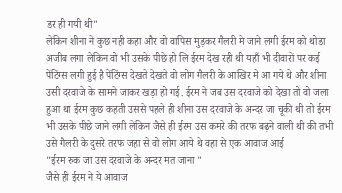डर ही गयी थी"
लेकिन शीना ने कुछ नही कहा और वो वापिस मुड़कर गैलरी मे जाने लगी ईरम को थोडा अजीब लगा लेकिन वो भी उसके पीछे हो लि ईरम देख रही थी यहाँ भी दीवारों पर कई पेंटिंग्स लगी हुई है पेंटिंग्स देखते देखते वो लोग गैलरी के आखिर मे आ गये थे और शीना उसी दरवाजे के सामने जाकर खड़ा हो गई. ईरम ने जब उस दरवाजे को देखा तो वो जला हुआ था ईरम कुछ कहती उससे पहले ही शीना उस दरवाजे के अन्दर जा चूकी थी तो ईरम भी उसके पीछे जाने लगी लेकिन जैसे ही ईरम उस कमरे की तरफ बढ़ने वाली थी की तभी उसे गैलरी के दुसरे तरफ जहा से वो लोग आये थे वहा से एक आवाज आई
"ईरम रुक जा उस दरवाजे के अन्दर मत जाना "
जैसे ही ईरम ने ये आवाज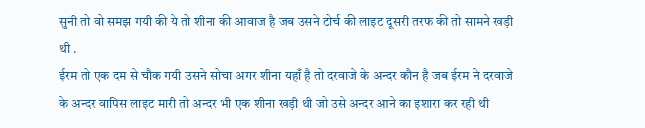सुनी तो वो समझ गयी की ये तो शीना की आवाज है जब उसने टोर्च की लाइट दूसरी तरफ की तो सामने खड़ी थी .
ईरम तो एक दम से चौक गयी उसने सोचा अगर शीना यहाँ है तो दरवाजे के अन्दर कौन है जब ईरम ने दरवाजे के अन्दर वापिस लाइट मारी तो अन्दर भी एक शीना खड़ी थी जो उसे अन्दर आने का इशारा कर रही थी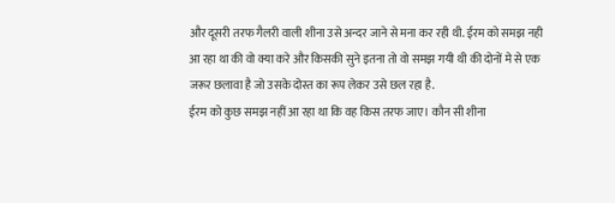और दूसरी तरफ गैलरी वाली शीना उसे अन्दर जाने से मना कर रही थी. ईरम को समझ नही आ रहा था की वो क्या करे और किसकी सुने इतना तो वो समझ गयी थी की दोनों मे से एक जरूर छलावा है जो उसके दोस्त का रूप लेकर उसे छल रहा है.
ईरम को कुछ समझ नहीं आ रहा था कि वह किस तरफ जाए। कौन सी शीना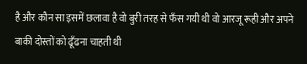है और कौन सा इसमें छलावा है वो बुरी तरह से फँस गयी थी वो आरजू रूही और अपने बाकी दोस्तों को ढूँढना चाहती थी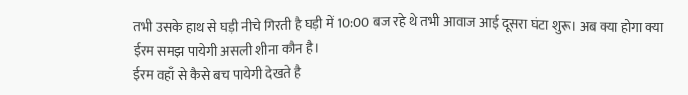तभी उसके हाथ से घड़ी नीचे गिरती है घड़ी में 10:00 बज रहे थे तभी आवाज आई दूसरा घंटा शुरू। अब क्या होगा क्या ईरम समझ पायेगी असली शीना कौन है।
ईरम वहाँ से कैसे बच पायेगी देखते है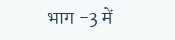भाग -3 में